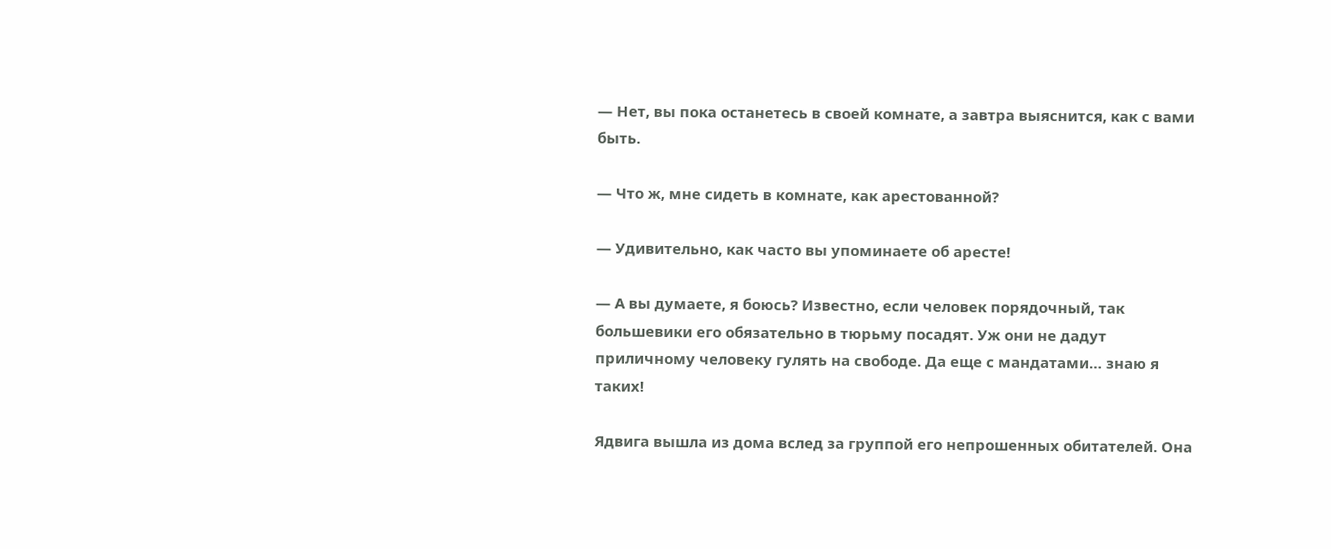— Нет, вы пока останетесь в своей комнате, а завтра выяснится, как с вами быть.

— Что ж, мне сидеть в комнате, как арестованной?

— Удивительно, как часто вы упоминаете об аресте!

— А вы думаете, я боюсь? Известно, если человек порядочный, так большевики его обязательно в тюрьму посадят. Уж они не дадут приличному человеку гулять на свободе. Да еще с мандатами… знаю я таких!

Ядвига вышла из дома вслед за группой его непрошенных обитателей. Она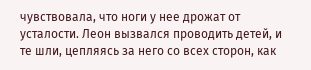чувствовала, что ноги у нее дрожат от усталости. Леон вызвался проводить детей, и те шли, цепляясь за него со всех сторон, как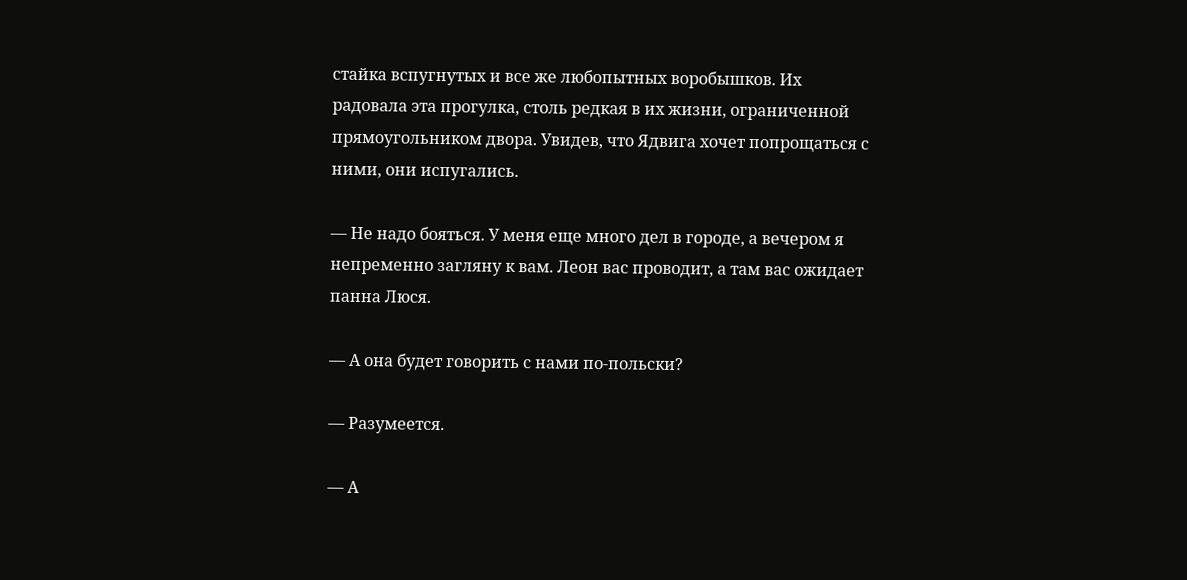стайка вспугнутых и все же любопытных воробышков. Их радовала эта прогулка, столь редкая в их жизни, ограниченной прямоугольником двора. Увидев, что Ядвига хочет попрощаться с ними, они испугались.

— Не надо бояться. У меня еще много дел в городе, а вечером я непременно загляну к вам. Леон вас проводит, а там вас ожидает панна Люся.

— А она будет говорить с нами по-польски?

— Разумеется.

— А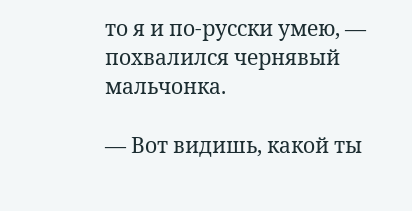то я и по-русски умею, — похвалился чернявый мальчонка.

— Вот видишь, какой ты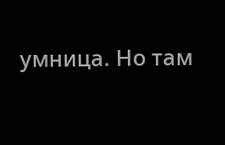умница. Но там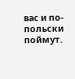вас и по-польски поймут.